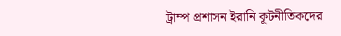ট্রাম্প প্রশাসন ইরানি কূটনীতিকদের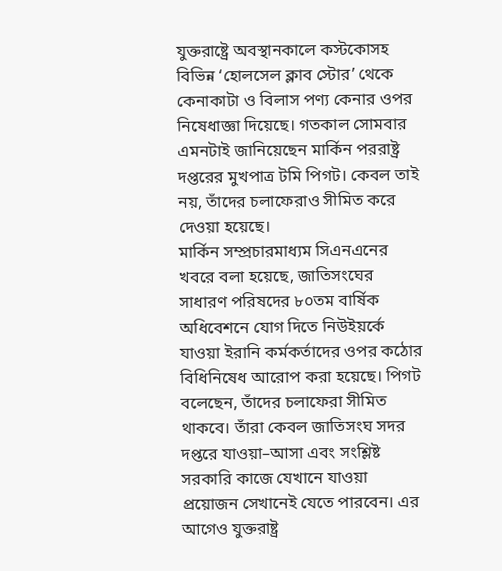যুক্তরাষ্ট্রে অবস্থানকালে কস্টকোসহ বিভিন্ন ‘হোলসেল ক্লাব স্টোর’ থেকে কেনাকাটা ও বিলাস পণ্য কেনার ওপর নিষেধাজ্ঞা দিয়েছে। গতকাল সোমবার এমনটাই জানিয়েছেন মার্কিন পররাষ্ট্র দপ্তরের মুখপাত্র টমি পিগট। কেবল তাই নয়, তাঁদের চলাফেরাও সীমিত করে দেওয়া হয়েছে।
মার্কিন সম্প্রচারমাধ্যম সিএনএনের খবরে বলা হয়েছে, জাতিসংঘের সাধারণ পরিষদের ৮০তম বার্ষিক অধিবেশনে যোগ দিতে নিউইয়র্কে যাওয়া ইরানি কর্মকর্তাদের ওপর কঠোর বিধিনিষেধ আরোপ করা হয়েছে। পিগট বলেছেন, তাঁদের চলাফেরা সীমিত থাকবে। তাঁরা কেবল জাতিসংঘ সদর দপ্তরে যাওয়া–আসা এবং সংশ্লিষ্ট সরকারি কাজে যেখানে যাওয়া প্রয়োজন সেখানেই যেতে পারবেন। এর আগেও যুক্তরাষ্ট্র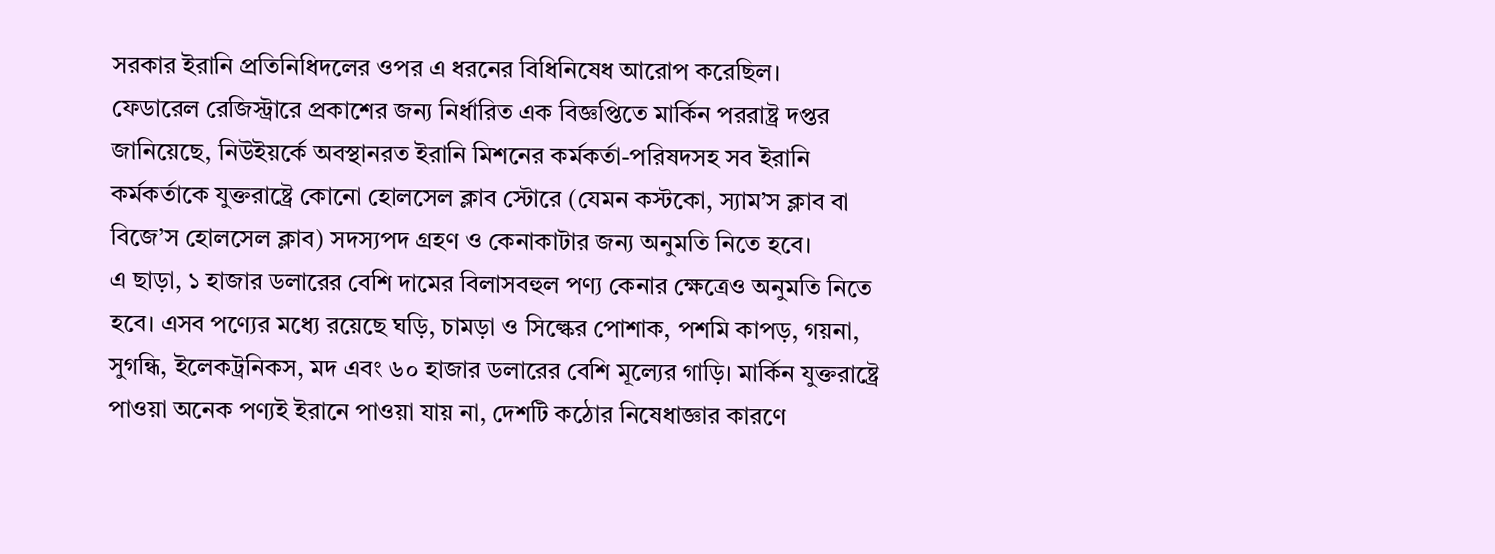সরকার ইরানি প্রতিনিধিদলের ওপর এ ধরনের বিধিনিষেধ আরোপ করেছিল।
ফেডারেল রেজিস্ট্রারে প্রকাশের জন্য নির্ধারিত এক বিজ্ঞপ্তিতে মার্কিন পররাষ্ট্র দপ্তর জানিয়েছে, নিউইয়র্কে অবস্থানরত ইরানি মিশনের কর্মকর্তা-পরিষদসহ সব ইরানি কর্মকর্তাকে যুক্তরাষ্ট্রে কোনো হোলসেল ক্লাব স্টোরে (যেমন কস্টকো, স্যাম’স ক্লাব বা বিজে’স হোলসেল ক্লাব) সদস্যপদ গ্রহণ ও কেনাকাটার জন্য অনুমতি নিতে হবে।
এ ছাড়া, ১ হাজার ডলারের বেশি দামের বিলাসবহুল পণ্য কেনার ক্ষেত্রেও অনুমতি নিতে হবে। এসব পণ্যের মধ্যে রয়েছে ঘড়ি, চামড়া ও সিল্কের পোশাক, পশমি কাপড়, গয়না, সুগন্ধি, ইলেকট্রনিকস, মদ এবং ৬০ হাজার ডলারের বেশি মূল্যের গাড়ি। মার্কিন যুক্তরাষ্ট্রে পাওয়া অনেক পণ্যই ইরানে পাওয়া যায় না, দেশটি কঠোর নিষেধাজ্ঞার কারণে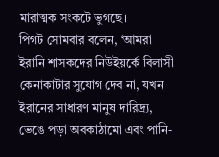মারাত্মক সংকটে ভুগছে।
পিগট সোমবার বলেন, ‘আমরা ইরানি শাসকদের নিউইয়র্কে বিলাসী কেনাকাটার সুযোগ দেব না, যখন ইরানের সাধারণ মানুষ দারিদ্র্য, ভেঙে পড়া অবকাঠামো এবং পানি-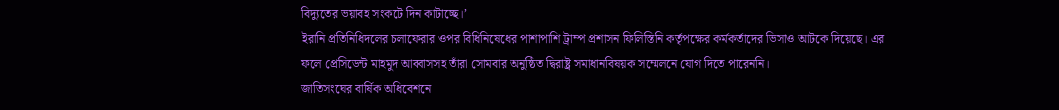বিদ্যুতের ভয়াবহ সংকটে দিন কাটাচ্ছে।’
ইরানি প্রতিনিধিদলের চলাফেরার ওপর বিধিনিষেধের পাশাপাশি ট্রাম্প প্রশাসন ফিলিস্তিনি কর্তৃপক্ষের কর্মকর্তাদের ভিসাও আটকে দিয়েছে। এর ফলে প্রেসিডেন্ট মাহমুদ আব্বাসসহ তাঁরা সোমবার অনুষ্ঠিত দ্বিরাষ্ট্র সমাধানবিষয়ক সম্মেলনে যোগ দিতে পারেননি।
জাতিসংঘের বার্ষিক অধিবেশনে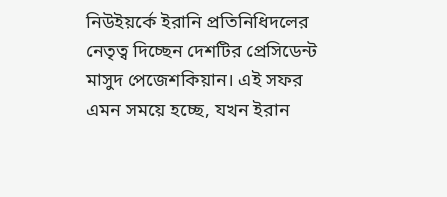নিউইয়র্কে ইরানি প্রতিনিধিদলের নেতৃত্ব দিচ্ছেন দেশটির প্রেসিডেন্ট মাসুদ পেজেশকিয়ান। এই সফর এমন সময়ে হচ্ছে, যখন ইরান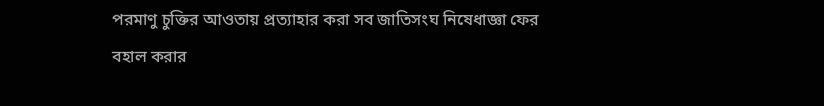পরমাণু চুক্তির আওতায় প্রত্যাহার করা সব জাতিসংঘ নিষেধাজ্ঞা ফের বহাল করার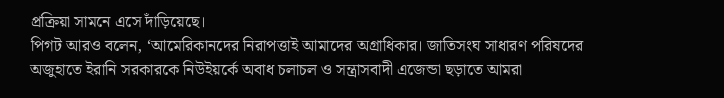প্রক্রিয়া সামনে এসে দাঁড়িয়েছে।
পিগট আরও বলেন, ‘আমেরিকানদের নিরাপত্তাই আমাদের অগ্রাধিকার। জাতিসংঘ সাধারণ পরিষদের অজুহাতে ইরানি সরকারকে নিউইয়র্কে অবাধ চলাচল ও সন্ত্রাসবাদী এজেন্ডা ছড়াতে আমরা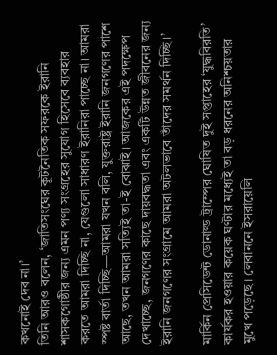কখনোই দেব না।’
তিনি আরও বলেন, ‘জাতিসংঘের কূটনৈতিক সফরকে ইরানি শাসকগোষ্ঠীর জন্য এমন পণ্য সংগ্রহের সুযোগ হিসেবে ব্যবহার করতে আমরা দিচ্ছি না, যেগুলো সাধারণ ইরানিরা পাচ্ছে না। আমরা স্পষ্ট বার্তা দিচ্ছি—আমরা যখন বলি, যুক্তরাষ্ট্র ইরানি জনগণের পাশে আছে, তখন আমরা সত্যিই তা-ই বোঝাই। আজকের এই পদক্ষেপ দেখাচ্ছে, জনগণের কাছে দায়বদ্ধতা এবং একটি উন্নত জীবনের জন্য ইরানি জনগণের সংগ্রামে আমরা অটলভাবে তাঁদের সমর্থন দিচ্ছি।’

মার্কিন প্রেসিডেন্ট ডোনাল্ড ট্রাম্পের ঘোষিত দুই সপ্তাহের ‘যুদ্ধবিরতি’ কার্যকর হওয়ার কয়েক ঘণ্টার মধ্যেই তা বড় ধরনের অনিশ্চয়তার মুখে পড়েছে। লেবাননে ইসরায়েলি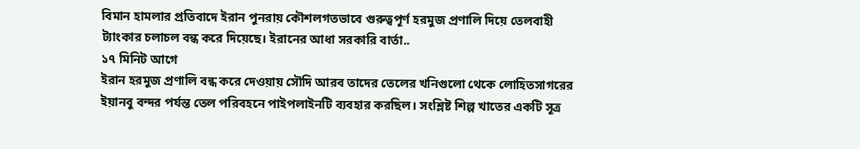বিমান হামলার প্রতিবাদে ইরান পুনরায় কৌশলগতভাবে গুরুত্বপূর্ণ হরমুজ প্রণালি দিয়ে তেলবাহী ট্যাংকার চলাচল বন্ধ করে দিয়েছে। ইরানের আধা সরকারি বার্তা..
১৭ মিনিট আগে
ইরান হরমুজ প্রণালি বন্ধ করে দেওয়ায় সৌদি আরব তাদের তেলের খনিগুলো থেকে লোহিতসাগরের ইয়ানবু বন্দর পর্যন্ত তেল পরিবহনে পাইপলাইনটি ব্যবহার করছিল। সংশ্লিষ্ট শিল্প খাতের একটি সূত্র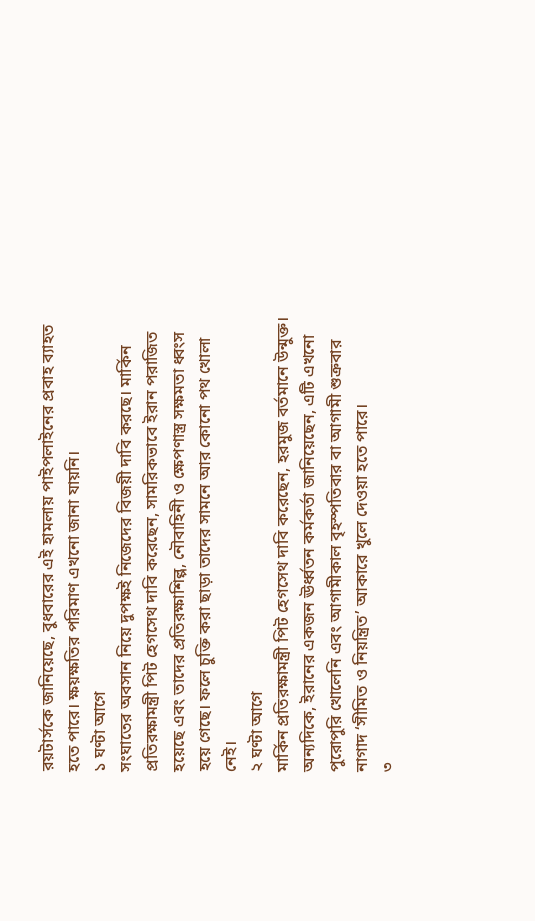রয়টার্সকে জানিয়েছে, বুধবারের এই হামলায় পাইপলাইনের প্রবাহ ব্যাহত হতে পারে। ক্ষয়ক্ষতির পরিমাণ এখনো জানা যায়নি।
১ ঘণ্টা আগে
সংঘাতের অবসান নিয়ে দুপক্ষই নিজেদের বিজয়ী দাবি করছে। মার্কিন প্রতিরক্ষামন্ত্রী পিট হেগসেথ দাবি করেছেন, সামরিকভাবে ইরান পরাজিত হয়েছে এবং তাদের প্রতিরক্ষাশিল্প, নৌবাহিনী ও ক্ষেপণাস্ত্র সক্ষমতা ধ্বংস হয়ে গেছে। ফলে চুক্তি করা ছাড়া তাদের সামনে আর কোনো পথ খোলা নেই।
২ ঘণ্টা আগে
মার্কিন প্রতিরক্ষামন্ত্রী পিট হেগসেথ দাবি করেছেন, হরমুজ বর্তমানে উন্মুক্ত। অন্যদিকে, ইরানের একজন ঊর্ধ্বতন কর্মকর্তা জানিয়েছেন, এটি এখনো পুরোপুরি খোলেনি এবং আগামীকাল বৃহস্পতিবার বা আগামী শুক্রবার নাগাদ ‘সীমিত ও নিয়ন্ত্রিত’ আকারে খুলে দেওয়া হতে পারে।
৩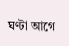ঘণ্টা আগে